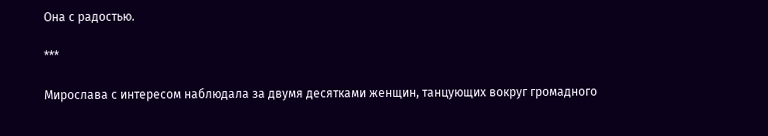Она с радостью.

***

Мирослава с интересом наблюдала за двумя десятками женщин, танцующих вокруг громадного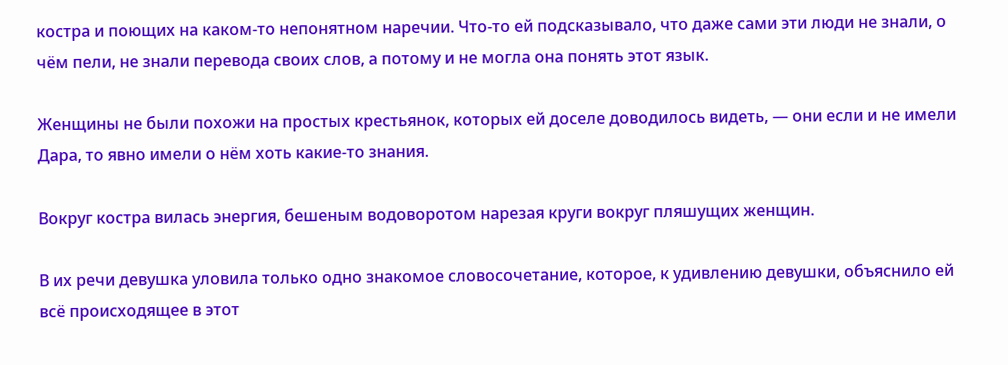костра и поющих на каком-то непонятном наречии. Что-то ей подсказывало, что даже сами эти люди не знали, о чём пели, не знали перевода своих слов, а потому и не могла она понять этот язык.

Женщины не были похожи на простых крестьянок, которых ей доселе доводилось видеть, — они если и не имели Дара, то явно имели о нём хоть какие-то знания.

Вокруг костра вилась энергия, бешеным водоворотом нарезая круги вокруг пляшущих женщин.

В их речи девушка уловила только одно знакомое словосочетание, которое, к удивлению девушки, объяснило ей всё происходящее в этот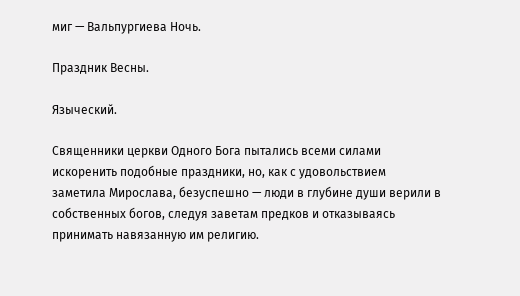миг — Вальпургиева Ночь.

Праздник Весны.

Языческий.

Священники церкви Одного Бога пытались всеми силами искоренить подобные праздники, но, как с удовольствием заметила Мирослава, безуспешно — люди в глубине души верили в собственных богов, следуя заветам предков и отказываясь принимать навязанную им религию.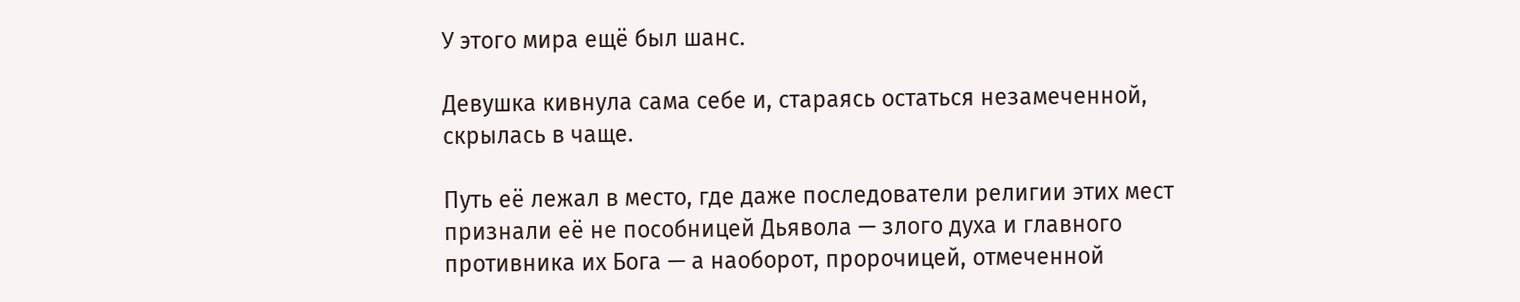У этого мира ещё был шанс.

Девушка кивнула сама себе и, стараясь остаться незамеченной, скрылась в чаще.

Путь её лежал в место, где даже последователи религии этих мест признали её не пособницей Дьявола — злого духа и главного противника их Бога — а наоборот, пророчицей, отмеченной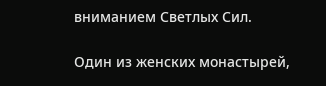вниманием Светлых Сил.

Один из женских монастырей,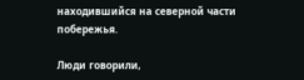находившийся на северной части побережья.

Люди говорили,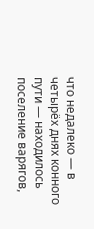что недалеко — в четырёх днях конного пути — находилось поселение варягов,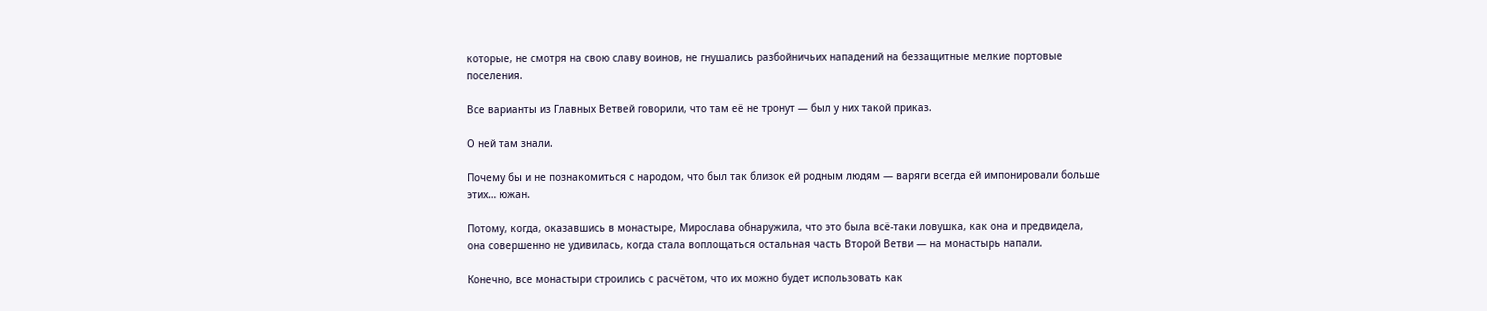которые, не смотря на свою славу воинов, не гнушались разбойничьих нападений на беззащитные мелкие портовые поселения.

Все варианты из Главных Ветвей говорили, что там её не тронут — был у них такой приказ.

О ней там знали.

Почему бы и не познакомиться с народом, что был так близок ей родным людям — варяги всегда ей импонировали больше этих… южан.

Потому, когда, оказавшись в монастыре, Мирослава обнаружила, что это была всё-таки ловушка, как она и предвидела, она совершенно не удивилась, когда стала воплощаться остальная часть Второй Ветви — на монастырь напали.

Конечно, все монастыри строились с расчётом, что их можно будет использовать как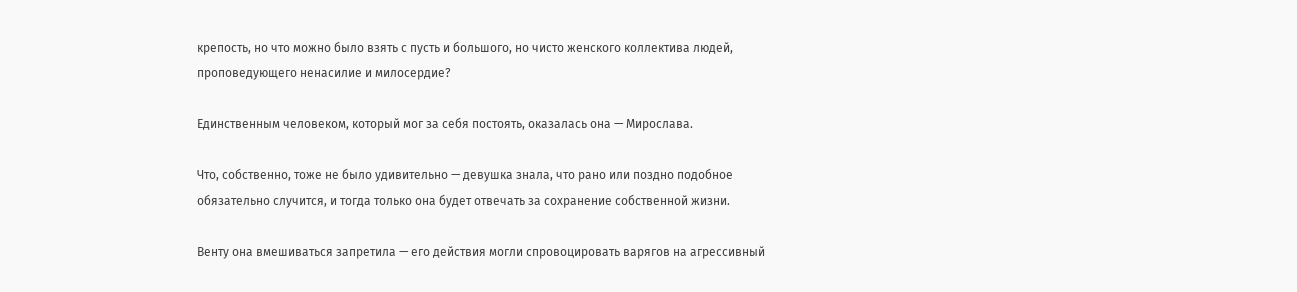крепость, но что можно было взять с пусть и большого, но чисто женского коллектива людей, проповедующего ненасилие и милосердие?

Единственным человеком, который мог за себя постоять, оказалась она — Мирослава.

Что, собственно, тоже не было удивительно — девушка знала, что рано или поздно подобное обязательно случится, и тогда только она будет отвечать за сохранение собственной жизни.

Венту она вмешиваться запретила — его действия могли спровоцировать варягов на агрессивный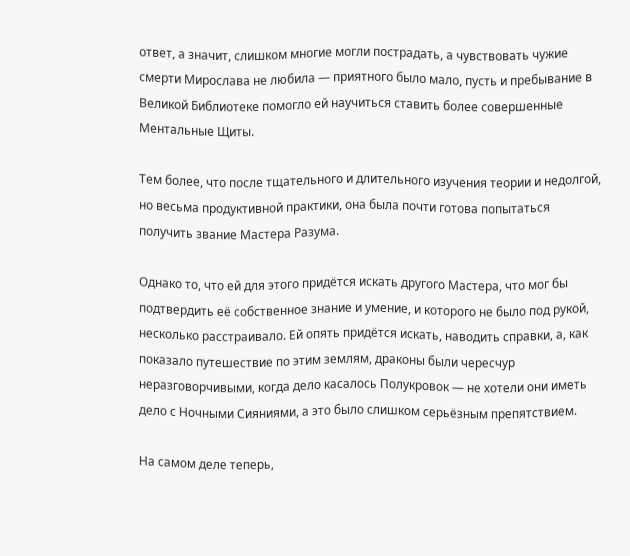ответ, а значит, слишком многие могли пострадать, а чувствовать чужие смерти Мирослава не любила — приятного было мало, пусть и пребывание в Великой Библиотеке помогло ей научиться ставить более совершенные Ментальные Щиты.

Тем более, что после тщательного и длительного изучения теории и недолгой, но весьма продуктивной практики, она была почти готова попытаться получить звание Мастера Разума.

Однако то, что ей для этого придётся искать другого Мастера, что мог бы подтвердить её собственное знание и умение, и которого не было под рукой, несколько расстраивало. Ей опять придётся искать, наводить справки, а, как показало путешествие по этим землям, драконы были чересчур неразговорчивыми, когда дело касалось Полукровок — не хотели они иметь дело с Ночными Сияниями, а это было слишком серьёзным препятствием.

На самом деле теперь,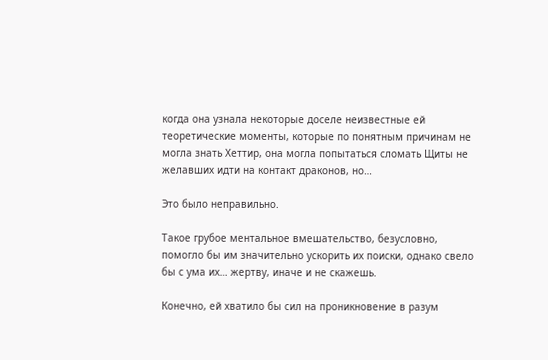когда она узнала некоторые доселе неизвестные ей теоретические моменты, которые по понятным причинам не могла знать Хеттир, она могла попытаться сломать Щиты не желавших идти на контакт драконов, но…

Это было неправильно.

Такое грубое ментальное вмешательство, безусловно, помогло бы им значительно ускорить их поиски, однако свело бы с ума их… жертву, иначе и не скажешь.

Конечно, ей хватило бы сил на проникновение в разум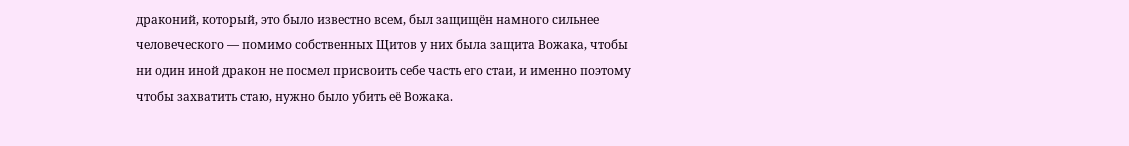драконий, который, это было известно всем, был защищён намного сильнее человеческого — помимо собственных Щитов у них была защита Вожака, чтобы ни один иной дракон не посмел присвоить себе часть его стаи, и именно поэтому чтобы захватить стаю, нужно было убить её Вожака.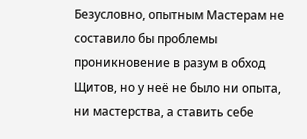Безусловно, опытным Мастерам не составило бы проблемы проникновение в разум в обход Щитов, но у неё не было ни опыта, ни мастерства, а ставить себе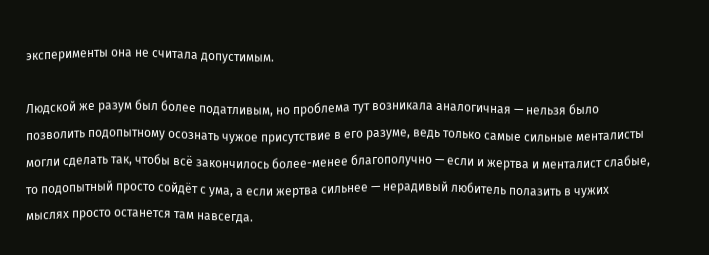эксперименты она не считала допустимым.

Людской же разум был более податливым, но проблема тут возникала аналогичная — нельзя было позволить подопытному осознать чужое присутствие в его разуме, ведь только самые сильные менталисты могли сделать так, чтобы всё закончилось более-менее благополучно — если и жертва и менталист слабые, то подопытный просто сойдёт с ума, а если жертва сильнее — нерадивый любитель полазить в чужих мыслях просто останется там навсегда.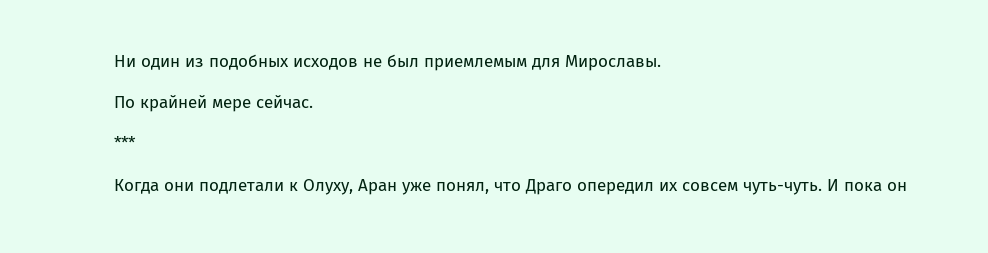Ни один из подобных исходов не был приемлемым для Мирославы.

По крайней мере сейчас.

***

Когда они подлетали к Олуху, Аран уже понял, что Драго опередил их совсем чуть-чуть. И пока он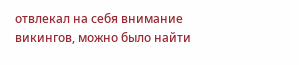отвлекал на себя внимание викингов, можно было найти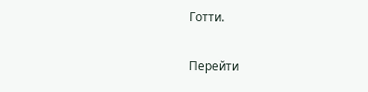Готти.

Перейти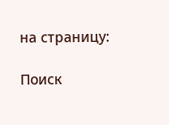на страницу:

Поиск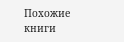Похожие книги